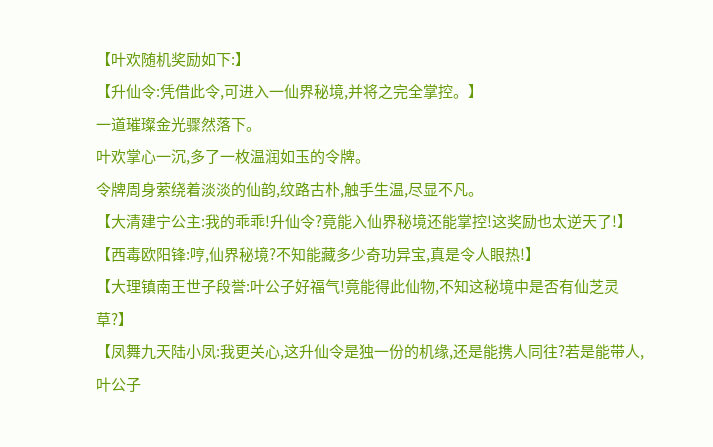【叶欢随机奖励如下:】
【升仙令:凭借此令,可进入一仙界秘境,并将之完全掌控。】
一道璀璨金光骤然落下。
叶欢掌心一沉,多了一枚温润如玉的令牌。
令牌周身萦绕着淡淡的仙韵,纹路古朴,触手生温,尽显不凡。
【大清建宁公主:我的乖乖!升仙令?竟能入仙界秘境还能掌控!这奖励也太逆天了!】
【西毒欧阳锋:哼,仙界秘境?不知能藏多少奇功异宝,真是令人眼热!】
【大理镇南王世子段誉:叶公子好福气!竟能得此仙物,不知这秘境中是否有仙芝灵草?】
【凤舞九天陆小凤:我更关心,这升仙令是独一份的机缘,还是能携人同往?若是能带人,叶公子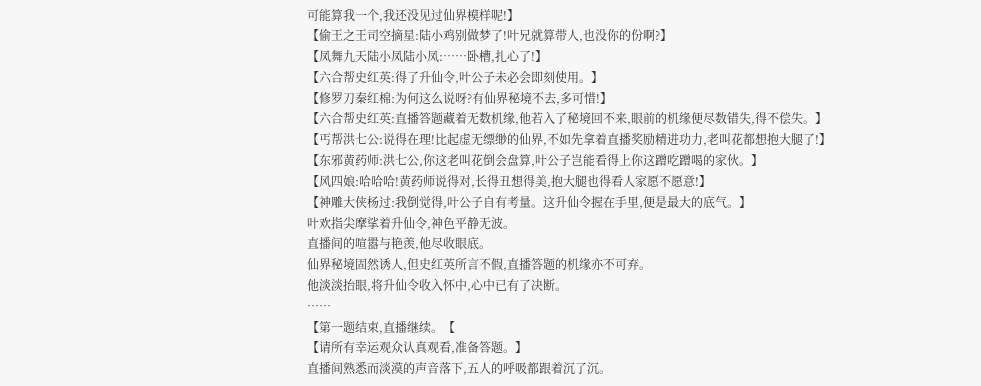可能算我一个,我还没见过仙界模样呢!】
【偷王之王司空摘星:陆小鸡别做梦了!叶兄就算带人,也没你的份啊?】
【凤舞九天陆小凤陆小凤:……卧槽,扎心了!】
【六合帮史红英:得了升仙令,叶公子未必会即刻使用。】
【修罗刀秦红棉:为何这么说呀?有仙界秘境不去,多可惜!】
【六合帮史红英:直播答题藏着无数机缘,他若入了秘境回不来,眼前的机缘便尽数错失,得不偿失。】
【丐帮洪七公:说得在理!比起虚无缥缈的仙界,不如先拿着直播奖励精进功力,老叫花都想抱大腿了!】
【东邪黄药师:洪七公,你这老叫花倒会盘算,叶公子岂能看得上你这蹭吃蹭喝的家伙。】
【风四娘:哈哈哈!黄药师说得对,长得丑想得美,抱大腿也得看人家愿不愿意!】
【神雕大侠杨过:我倒觉得,叶公子自有考量。这升仙令握在手里,便是最大的底气。】
叶欢指尖摩挲着升仙令,神色平静无波。
直播间的喧嚣与艳羡,他尽收眼底。
仙界秘境固然诱人,但史红英所言不假,直播答题的机缘亦不可弃。
他淡淡抬眼,将升仙令收入怀中,心中已有了决断。
……
【第一题结束,直播继续。【
【请所有幸运观众认真观看,准备答题。】
直播间熟悉而淡漠的声音落下,五人的呼吸都跟着沉了沉。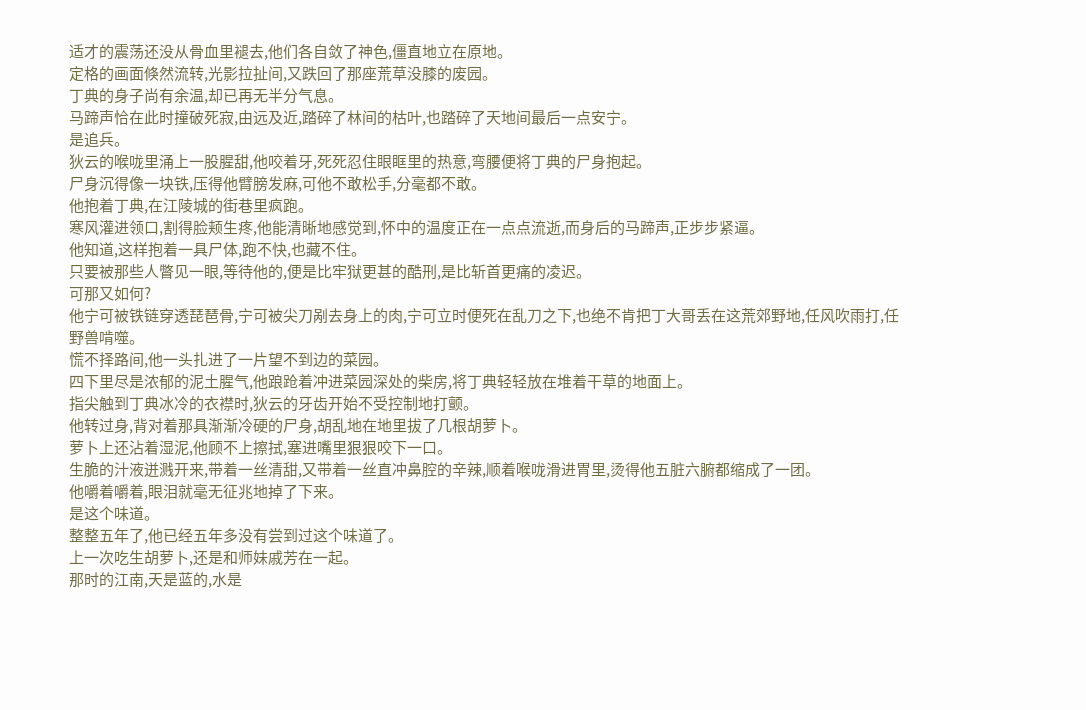适才的震荡还没从骨血里褪去,他们各自敛了神色,僵直地立在原地。
定格的画面倏然流转,光影拉扯间,又跌回了那座荒草没膝的废园。
丁典的身子尚有余温,却已再无半分气息。
马蹄声恰在此时撞破死寂,由远及近,踏碎了林间的枯叶,也踏碎了天地间最后一点安宁。
是追兵。
狄云的喉咙里涌上一股腥甜,他咬着牙,死死忍住眼眶里的热意,弯腰便将丁典的尸身抱起。
尸身沉得像一块铁,压得他臂膀发麻,可他不敢松手,分毫都不敢。
他抱着丁典,在江陵城的街巷里疯跑。
寒风灌进领口,割得脸颊生疼,他能清晰地感觉到,怀中的温度正在一点点流逝,而身后的马蹄声,正步步紧逼。
他知道,这样抱着一具尸体,跑不快,也藏不住。
只要被那些人瞥见一眼,等待他的,便是比牢狱更甚的酷刑,是比斩首更痛的凌迟。
可那又如何?
他宁可被铁链穿透琵琶骨,宁可被尖刀剐去身上的肉,宁可立时便死在乱刀之下,也绝不肯把丁大哥丢在这荒郊野地,任风吹雨打,任野兽啃噬。
慌不择路间,他一头扎进了一片望不到边的菜园。
四下里尽是浓郁的泥土腥气,他踉跄着冲进菜园深处的柴房,将丁典轻轻放在堆着干草的地面上。
指尖触到丁典冰冷的衣襟时,狄云的牙齿开始不受控制地打颤。
他转过身,背对着那具渐渐冷硬的尸身,胡乱地在地里拔了几根胡萝卜。
萝卜上还沾着湿泥,他顾不上擦拭,塞进嘴里狠狠咬下一口。
生脆的汁液迸溅开来,带着一丝清甜,又带着一丝直冲鼻腔的辛辣,顺着喉咙滑进胃里,烫得他五脏六腑都缩成了一团。
他嚼着嚼着,眼泪就毫无征兆地掉了下来。
是这个味道。
整整五年了,他已经五年多没有尝到过这个味道了。
上一次吃生胡萝卜,还是和师妹戚芳在一起。
那时的江南,天是蓝的,水是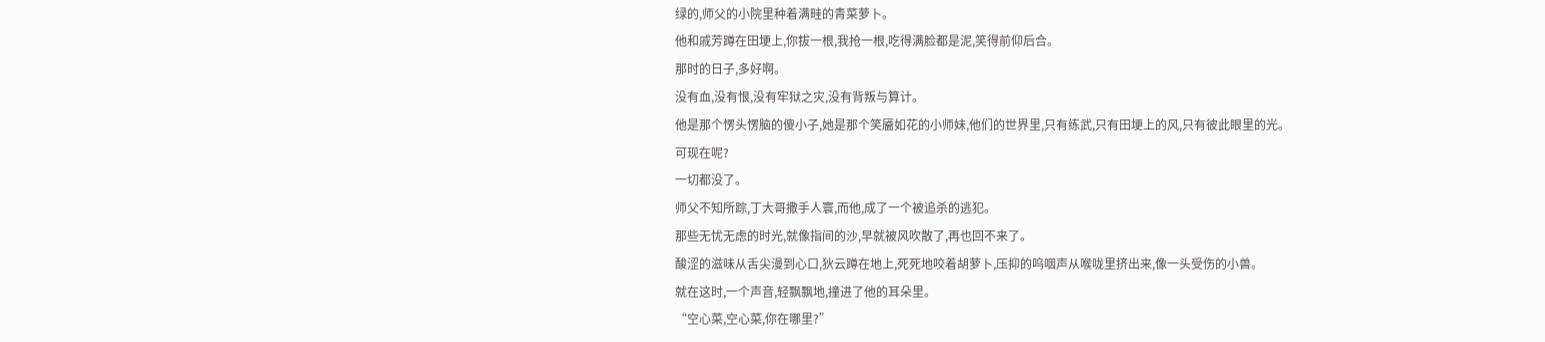绿的,师父的小院里种着满畦的青菜萝卜。
他和戚芳蹲在田埂上,你拔一根,我抢一根,吃得满脸都是泥,笑得前仰后合。
那时的日子,多好啊。
没有血,没有恨,没有牢狱之灾,没有背叛与算计。
他是那个愣头愣脑的傻小子,她是那个笑靥如花的小师妹,他们的世界里,只有练武,只有田埂上的风,只有彼此眼里的光。
可现在呢?
一切都没了。
师父不知所踪,丁大哥撒手人寰,而他,成了一个被追杀的逃犯。
那些无忧无虑的时光,就像指间的沙,早就被风吹散了,再也回不来了。
酸涩的滋味从舌尖漫到心口,狄云蹲在地上,死死地咬着胡萝卜,压抑的呜咽声从喉咙里挤出来,像一头受伤的小兽。
就在这时,一个声音,轻飘飘地,撞进了他的耳朵里。
“空心菜,空心菜,你在哪里?”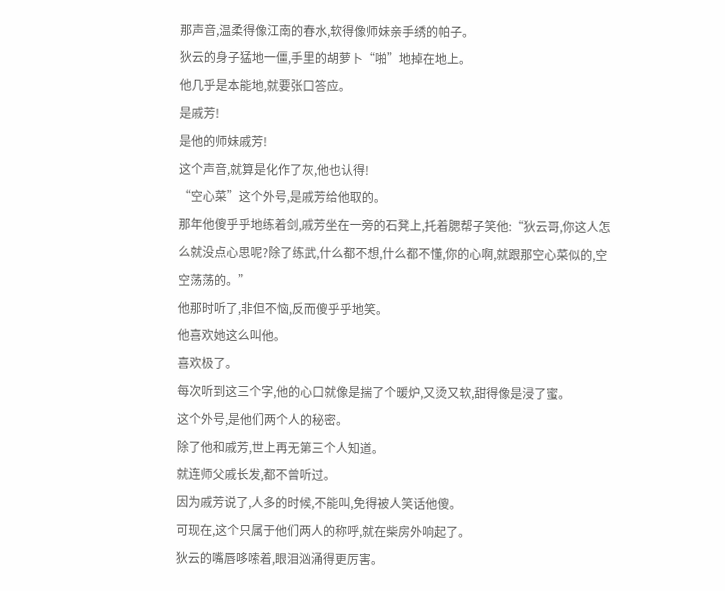那声音,温柔得像江南的春水,软得像师妹亲手绣的帕子。
狄云的身子猛地一僵,手里的胡萝卜“啪”地掉在地上。
他几乎是本能地,就要张口答应。
是戚芳!
是他的师妹戚芳!
这个声音,就算是化作了灰,他也认得!
“空心菜”这个外号,是戚芳给他取的。
那年他傻乎乎地练着剑,戚芳坐在一旁的石凳上,托着腮帮子笑他:“狄云哥,你这人怎么就没点心思呢?除了练武,什么都不想,什么都不懂,你的心啊,就跟那空心菜似的,空空荡荡的。”
他那时听了,非但不恼,反而傻乎乎地笑。
他喜欢她这么叫他。
喜欢极了。
每次听到这三个字,他的心口就像是揣了个暖炉,又烫又软,甜得像是浸了蜜。
这个外号,是他们两个人的秘密。
除了他和戚芳,世上再无第三个人知道。
就连师父戚长发,都不曾听过。
因为戚芳说了,人多的时候,不能叫,免得被人笑话他傻。
可现在,这个只属于他们两人的称呼,就在柴房外响起了。
狄云的嘴唇哆嗦着,眼泪汹涌得更厉害。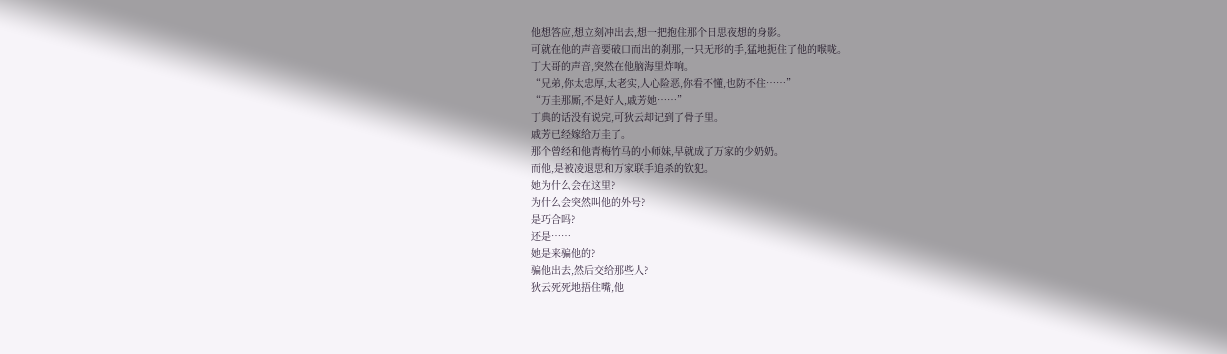他想答应,想立刻冲出去,想一把抱住那个日思夜想的身影。
可就在他的声音要破口而出的刹那,一只无形的手,猛地扼住了他的喉咙。
丁大哥的声音,突然在他脑海里炸响。
“兄弟,你太忠厚,太老实,人心险恶,你看不懂,也防不住……”
“万圭那厮,不是好人,戚芳她……”
丁典的话没有说完,可狄云却记到了骨子里。
戚芳已经嫁给万圭了。
那个曾经和他青梅竹马的小师妹,早就成了万家的少奶奶。
而他,是被凌退思和万家联手追杀的钦犯。
她为什么会在这里?
为什么会突然叫他的外号?
是巧合吗?
还是……
她是来骗他的?
骗他出去,然后交给那些人?
狄云死死地捂住嘴,他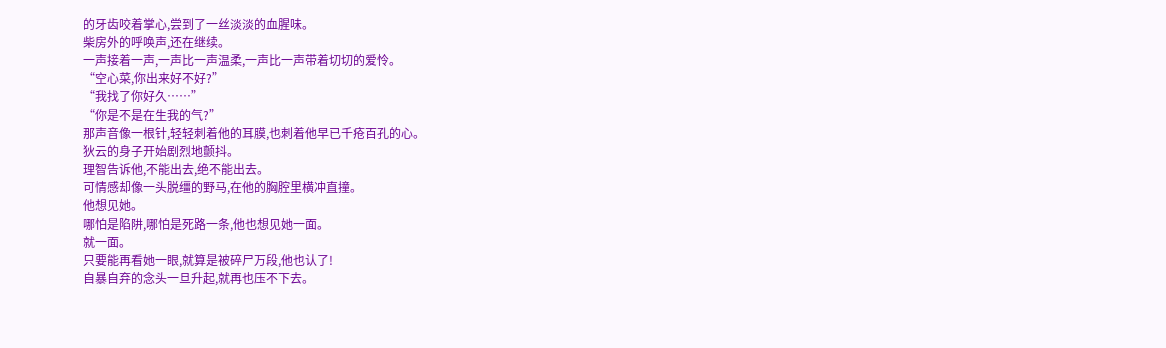的牙齿咬着掌心,尝到了一丝淡淡的血腥味。
柴房外的呼唤声,还在继续。
一声接着一声,一声比一声温柔,一声比一声带着切切的爱怜。
“空心菜,你出来好不好?”
“我找了你好久……”
“你是不是在生我的气?”
那声音像一根针,轻轻刺着他的耳膜,也刺着他早已千疮百孔的心。
狄云的身子开始剧烈地颤抖。
理智告诉他,不能出去,绝不能出去。
可情感却像一头脱缰的野马,在他的胸腔里横冲直撞。
他想见她。
哪怕是陷阱,哪怕是死路一条,他也想见她一面。
就一面。
只要能再看她一眼,就算是被碎尸万段,他也认了!
自暴自弃的念头一旦升起,就再也压不下去。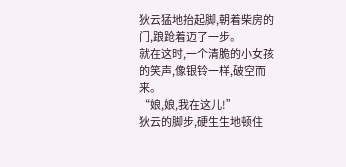狄云猛地抬起脚,朝着柴房的门,踉跄着迈了一步。
就在这时,一个清脆的小女孩的笑声,像银铃一样,破空而来。
“娘,娘,我在这儿!”
狄云的脚步,硬生生地顿住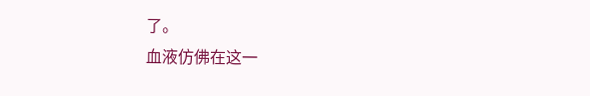了。
血液仿佛在这一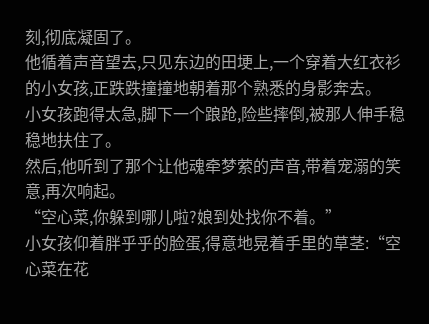刻,彻底凝固了。
他循着声音望去,只见东边的田埂上,一个穿着大红衣衫的小女孩,正跌跌撞撞地朝着那个熟悉的身影奔去。
小女孩跑得太急,脚下一个踉跄,险些摔倒,被那人伸手稳稳地扶住了。
然后,他听到了那个让他魂牵梦萦的声音,带着宠溺的笑意,再次响起。
“空心菜,你躲到哪儿啦?娘到处找你不着。”
小女孩仰着胖乎乎的脸蛋,得意地晃着手里的草茎:“空心菜在花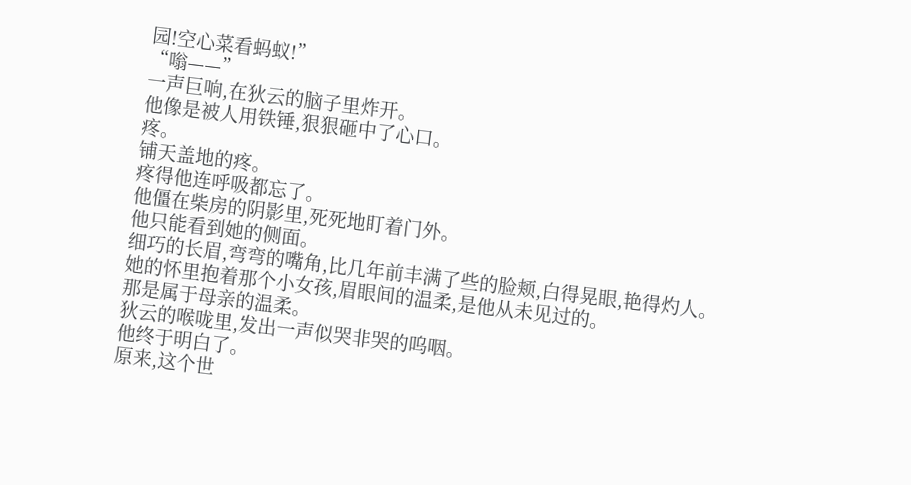园!空心菜看蚂蚁!”
“嗡——”
一声巨响,在狄云的脑子里炸开。
他像是被人用铁锤,狠狠砸中了心口。
疼。
铺天盖地的疼。
疼得他连呼吸都忘了。
他僵在柴房的阴影里,死死地盯着门外。
他只能看到她的侧面。
细巧的长眉,弯弯的嘴角,比几年前丰满了些的脸颊,白得晃眼,艳得灼人。
她的怀里抱着那个小女孩,眉眼间的温柔,是他从未见过的。
那是属于母亲的温柔。
狄云的喉咙里,发出一声似哭非哭的呜咽。
他终于明白了。
原来,这个世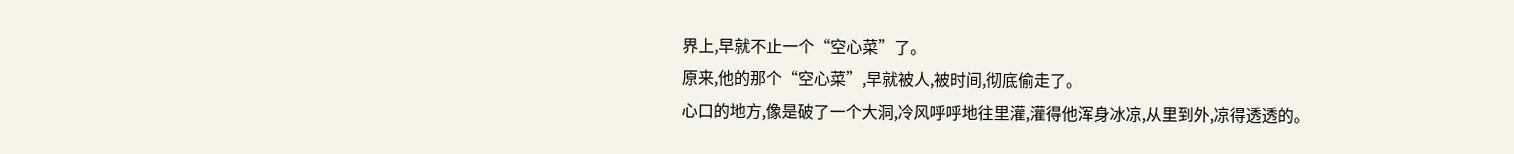界上,早就不止一个“空心菜”了。
原来,他的那个“空心菜”,早就被人,被时间,彻底偷走了。
心口的地方,像是破了一个大洞,冷风呼呼地往里灌,灌得他浑身冰凉,从里到外,凉得透透的。